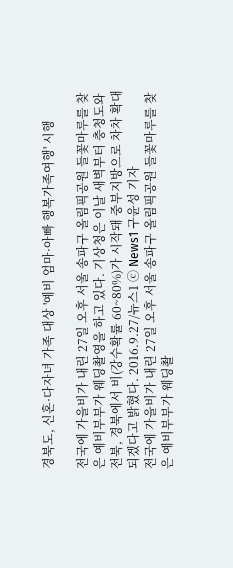경북도, 신혼·다자녀 가족 대상 '예비 엄마·아빠 행복가족여행' 시행

전국에 가을비가 내린 27일 오후 서울 송파구 올림픽공원 들꽃마루를 찾은 예비부부가 웨딩촬영을 하고 있다. 기상청은 이날 새벽부터 충청도와 전북, 경북에서 비(강수확률 60~80%)가 시작돼 중부지방으로 차차 확대되겠다고 밝혔다. 2016.9.27/뉴스1 ⓒ News1 구윤성 기자
전국에 가을비가 내린 27일 오후 서울 송파구 올림픽공원 들꽃마루를 찾은 예비부부가 웨딩촬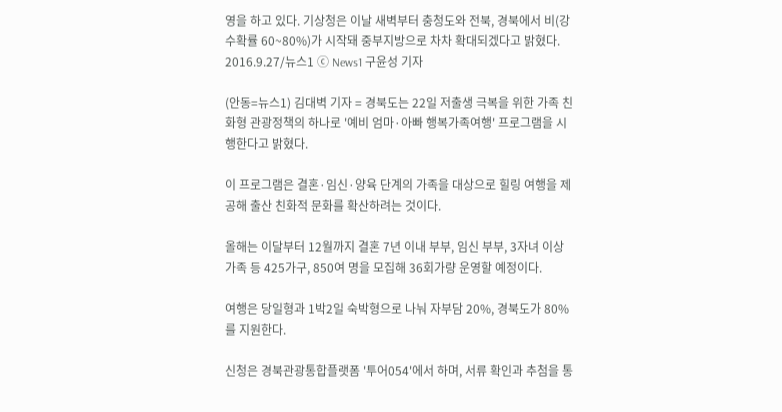영을 하고 있다. 기상청은 이날 새벽부터 충청도와 전북, 경북에서 비(강수확률 60~80%)가 시작돼 중부지방으로 차차 확대되겠다고 밝혔다. 2016.9.27/뉴스1 ⓒ News1 구윤성 기자

(안동=뉴스1) 김대벽 기자 = 경북도는 22일 저출생 극복을 위한 가족 친화형 관광정책의 하나로 '예비 엄마·아빠 행복가족여행' 프로그램을 시행한다고 밝혔다.

이 프로그램은 결혼·임신·양육 단계의 가족을 대상으로 힐링 여행을 제공해 출산 친화적 문화를 확산하려는 것이다.

올해는 이달부터 12월까지 결혼 7년 이내 부부, 임신 부부, 3자녀 이상 가족 등 425가구, 850여 명을 모집해 36회가량 운영할 예정이다.

여행은 당일형과 1박2일 숙박형으로 나눠 자부담 20%, 경북도가 80%를 지원한다.

신청은 경북관광통합플랫폼 '투어054'에서 하며, 서류 확인과 추첨을 통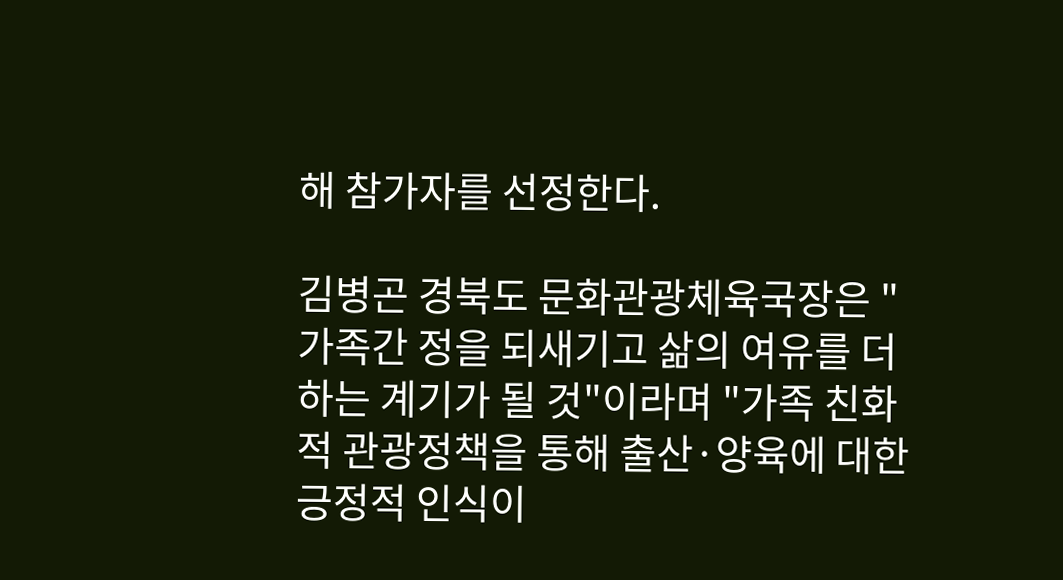해 참가자를 선정한다.

김병곤 경북도 문화관광체육국장은 "가족간 정을 되새기고 삶의 여유를 더하는 계기가 될 것"이라며 "가족 친화적 관광정책을 통해 출산·양육에 대한 긍정적 인식이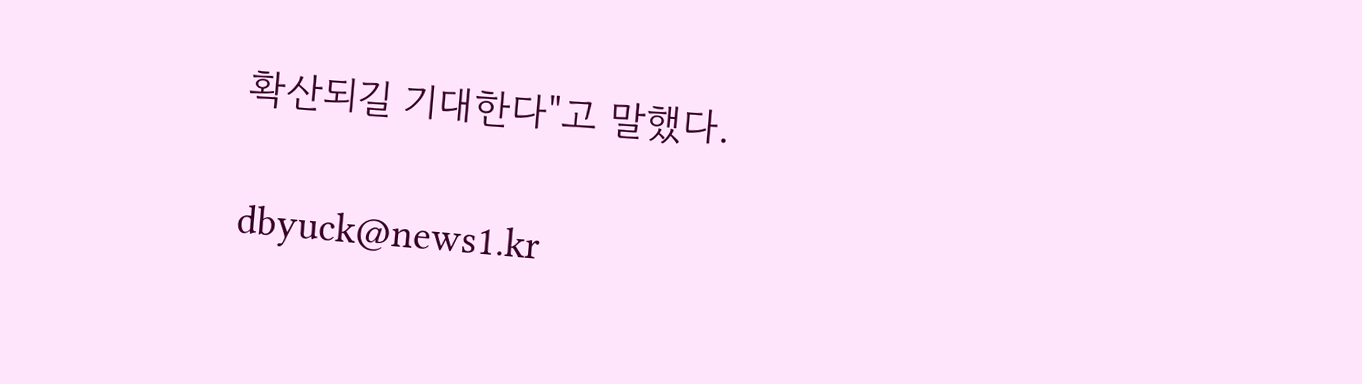확산되길 기대한다"고 말했다.

dbyuck@news1.kr